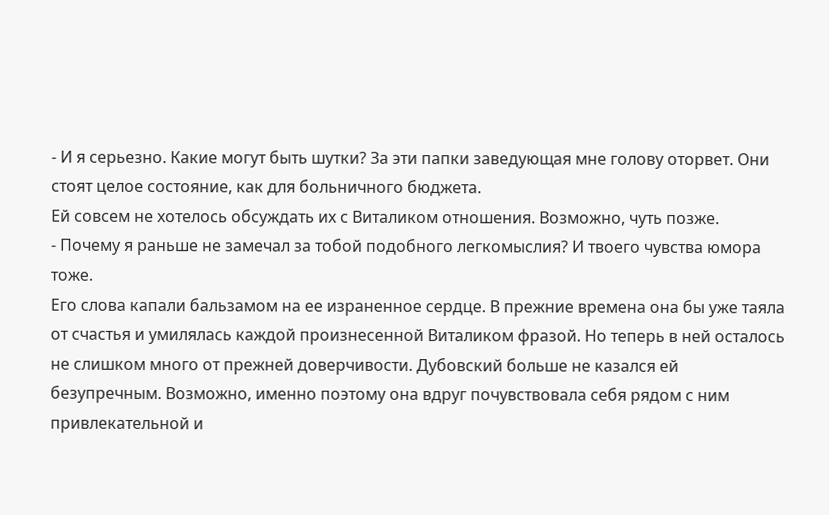- И я серьезно. Какие могут быть шутки? За эти папки заведующая мне голову оторвет. Они стоят целое состояние, как для больничного бюджета.
Ей совсем не хотелось обсуждать их с Виталиком отношения. Возможно, чуть позже.
- Почему я раньше не замечал за тобой подобного легкомыслия? И твоего чувства юмора тоже.
Его слова капали бальзамом на ее израненное сердце. В прежние времена она бы уже таяла от счастья и умилялась каждой произнесенной Виталиком фразой. Но теперь в ней осталось не слишком много от прежней доверчивости. Дубовский больше не казался ей безупречным. Возможно, именно поэтому она вдруг почувствовала себя рядом с ним привлекательной и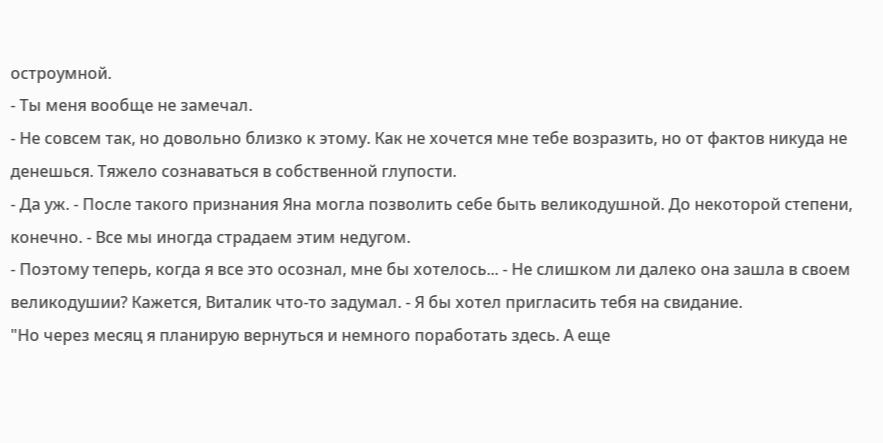остроумной.
- Ты меня вообще не замечал.
- Не совсем так, но довольно близко к этому. Как не хочется мне тебе возразить, но от фактов никуда не денешься. Тяжело сознаваться в собственной глупости.
- Да уж. - После такого признания Яна могла позволить себе быть великодушной. До некоторой степени, конечно. - Все мы иногда страдаем этим недугом.
- Поэтому теперь, когда я все это осознал, мне бы хотелось... - Не слишком ли далеко она зашла в своем великодушии? Кажется, Виталик что-то задумал. - Я бы хотел пригласить тебя на свидание.
"Но через месяц я планирую вернуться и немного поработать здесь. А еще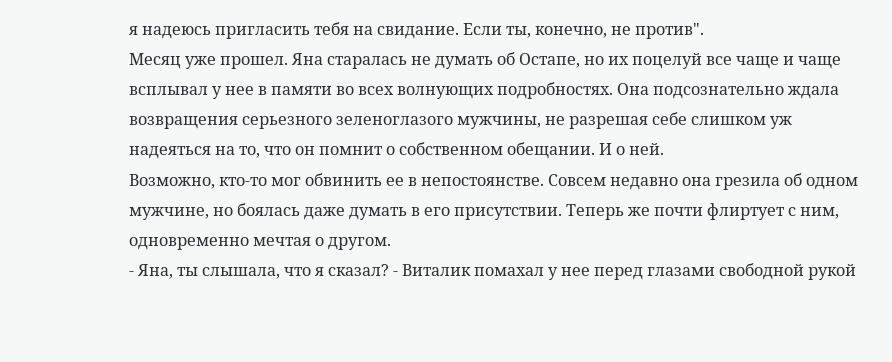я надеюсь пригласить тебя на свидание. Если ты, конечно, не против".
Месяц уже прошел. Яна старалась не думать об Остапе, но их поцелуй все чаще и чаще всплывал у нее в памяти во всех волнующих подробностях. Она подсознательно ждала возвращения серьезного зеленоглазого мужчины, не разрешая себе слишком уж надеяться на то, что он помнит о собственном обещании. И о ней.
Возможно, кто-то мог обвинить ее в непостоянстве. Совсем недавно она грезила об одном мужчине, но боялась даже думать в его присутствии. Теперь же почти флиртует с ним, одновременно мечтая о другом.
- Яна, ты слышала, что я сказал? - Виталик помахал у нее перед глазами свободной рукой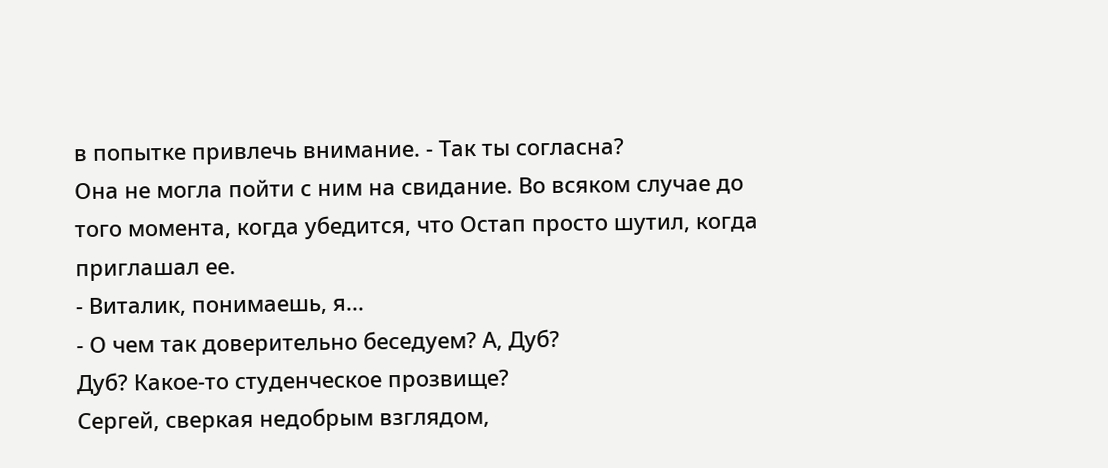в попытке привлечь внимание. - Так ты согласна?
Она не могла пойти с ним на свидание. Во всяком случае до того момента, когда убедится, что Остап просто шутил, когда приглашал ее.
- Виталик, понимаешь, я...
- О чем так доверительно беседуем? А, Дуб?
Дуб? Какое-то студенческое прозвище?
Сергей, сверкая недобрым взглядом,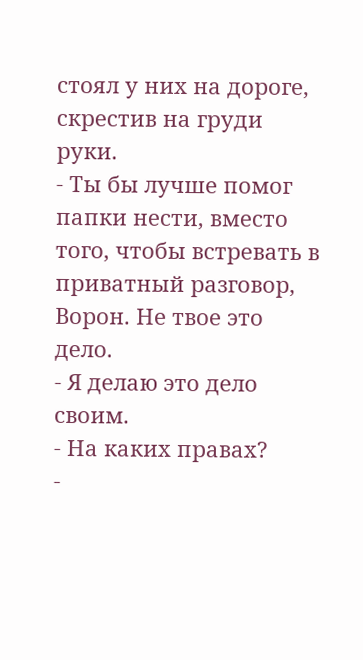стоял у них на дороге, скрестив на груди руки.
- Ты бы лучше помог папки нести, вместо того, чтобы встревать в приватный разговор, Ворон. Не твое это дело.
- Я делаю это дело своим.
- На каких правах?
-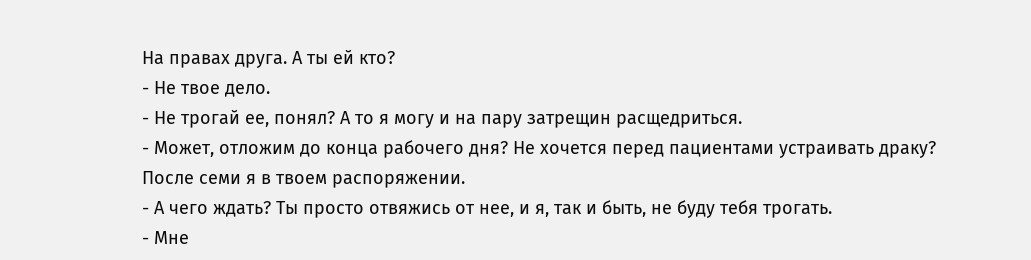На правах друга. А ты ей кто?
- Не твое дело.
- Не трогай ее, понял? А то я могу и на пару затрещин расщедриться.
- Может, отложим до конца рабочего дня? Не хочется перед пациентами устраивать драку? После семи я в твоем распоряжении.
- А чего ждать? Ты просто отвяжись от нее, и я, так и быть, не буду тебя трогать.
- Мне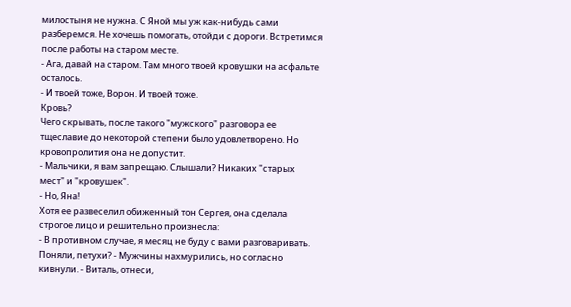милостыня не нужна. С Яной мы уж как-нибудь сами разберемся. Не хочешь помогать, отойди с дороги. Встретимся после работы на старом месте.
- Ага, давай на старом. Там много твоей кровушки на асфальте осталось.
- И твоей тоже, Ворон. И твоей тоже.
Кровь?
Чего скрывать, после такого "мужского" разговора ее тщеславие до некоторой степени было удовлетворено. Но кровопролития она не допустит.
- Мальчики, я вам запрещаю. Слышали? Никаких "старых мест" и "кровушек".
- Но, Яна!
Хотя ее развеселил обиженный тон Сергея, она сделала строгое лицо и решительно произнесла:
- В противном случае, я месяц не буду с вами разговаривать. Поняли, петухи? - Мужчины нахмурились, но согласно кивнули. - Виталь, отнеси,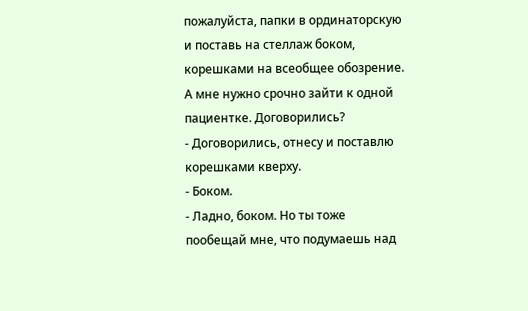пожалуйста, папки в ординаторскую и поставь на стеллаж боком, корешками на всеобщее обозрение. А мне нужно срочно зайти к одной пациентке. Договорились?
- Договорились, отнесу и поставлю корешками кверху.
- Боком.
- Ладно, боком. Но ты тоже пообещай мне, что подумаешь над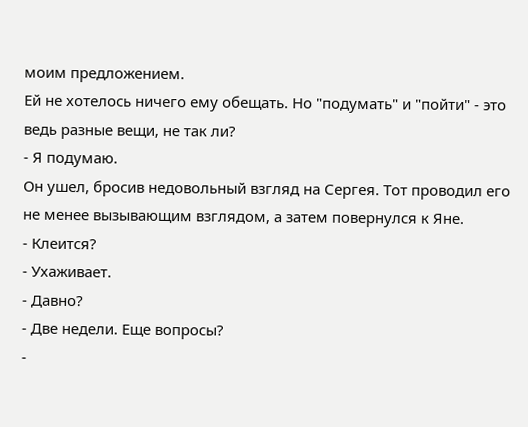моим предложением.
Ей не хотелось ничего ему обещать. Но "подумать" и "пойти" - это ведь разные вещи, не так ли?
- Я подумаю.
Он ушел, бросив недовольный взгляд на Сергея. Тот проводил его не менее вызывающим взглядом, а затем повернулся к Яне.
- Клеится?
- Ухаживает.
- Давно?
- Две недели. Еще вопросы?
-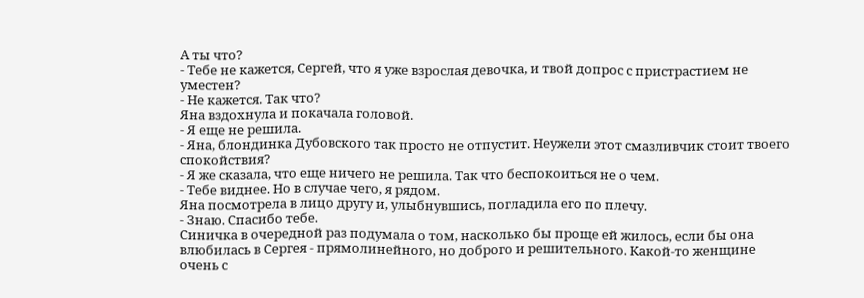А ты что?
- Тебе не кажется, Сергей, что я уже взрослая девочка, и твой допрос с пристрастием не уместен?
- Не кажется. Так что?
Яна вздохнула и покачала головой.
- Я еще не решила.
- Яна, блондинка Дубовского так просто не отпустит. Неужели этот смазливчик стоит твоего спокойствия?
- Я же сказала, что еще ничего не решила. Так что беспокоиться не о чем.
- Тебе виднее. Но в случае чего, я рядом.
Яна посмотрела в лицо другу и, улыбнувшись, погладила его по плечу.
- Знаю. Спасибо тебе.
Синичка в очередной раз подумала о том, насколько бы проще ей жилось, если бы она влюбилась в Сергея - прямолинейного, но доброго и решительного. Какой-то женщине очень с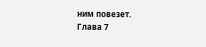ним повезет.
Глава 7